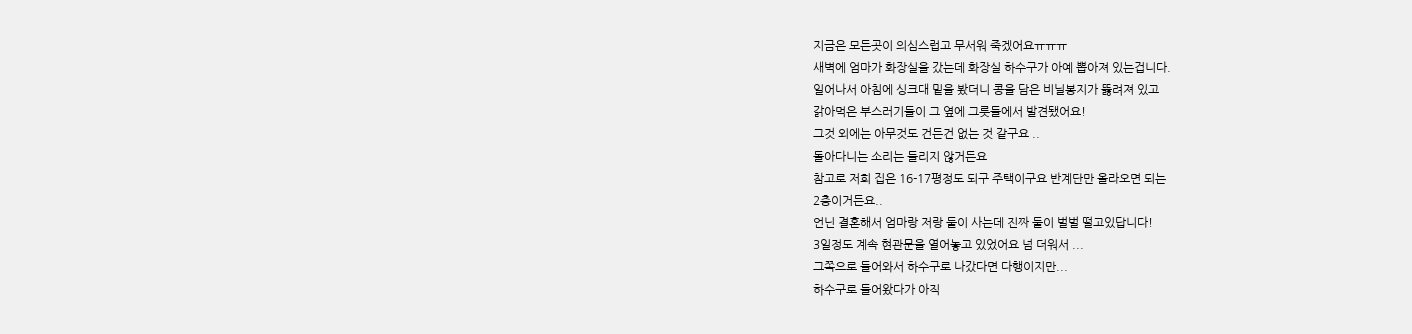지금은 모든곳이 의심스럽고 무서워 죽겠어요ㅠㅠㅠ
새벽에 엄마가 화장실을 갔는데 화장실 하수구가 아예 뽑아져 있는겁니다.
일어나서 아침에 싱크대 밑을 봤더니 콩을 담은 비닐봉지가 뚫려져 있고
갉아먹은 부스러기들이 그 옆에 그릇들에서 발견됐어요!
그것 외에는 아무것도 건든건 없는 것 같구요 ..
돌아다니는 소리는 들리지 않거든요
참고로 저희 집은 16-17평정도 되구 주택이구요 반계단만 올라오면 되는
2층이거든요..
언닌 결혼해서 엄마랑 저랑 둘이 사는데 진짜 둘이 벌벌 떨고있답니다!
3일정도 계속 현관문을 열어놓고 있었어요 넘 더워서 ...
그쪽으로 들어와서 하수구로 나갔다면 다행이지만...
하수구로 들어왔다가 아직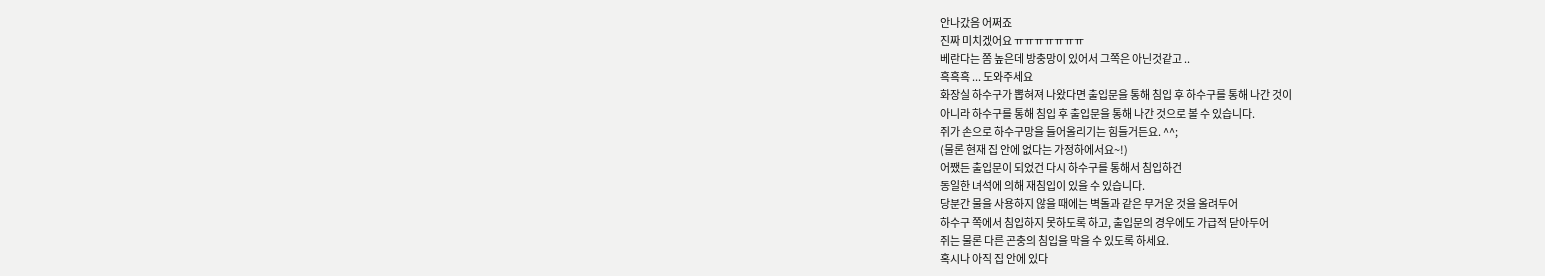안나갔음 어쩌죠
진짜 미치겠어요 ㅠㅠㅠㅠㅠㅠㅠ
베란다는 쫌 높은데 방충망이 있어서 그쪽은 아닌것같고 ..
흑흑흑 ... 도와주세요
화장실 하수구가 뽑혀져 나왔다면 출입문을 통해 침입 후 하수구를 통해 나간 것이
아니라 하수구를 통해 침입 후 출입문을 통해 나간 것으로 볼 수 있습니다.
쥐가 손으로 하수구망을 들어올리기는 힘들거든요. ^^;
(물론 현재 집 안에 없다는 가정하에서요~!)
어쨌든 출입문이 되었건 다시 하수구를 통해서 침입하건
동일한 녀석에 의해 재침입이 있을 수 있습니다.
당분간 물을 사용하지 않을 때에는 벽돌과 같은 무거운 것을 올려두어
하수구 쪽에서 침입하지 못하도록 하고, 출입문의 경우에도 가급적 닫아두어
쥐는 물론 다른 곤충의 침입을 막을 수 있도록 하세요.
혹시나 아직 집 안에 있다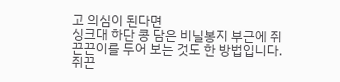고 의심이 된다면
싱크대 하단 콩 담은 비닐봉지 부근에 쥐끈끈이를 두어 보는 것도 한 방법입니다.
쥐끈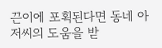끈이에 포획된다면 동네 아저씨의 도움을 받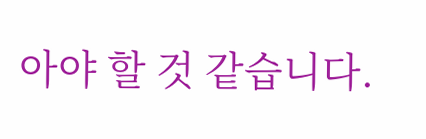아야 할 것 같습니다.